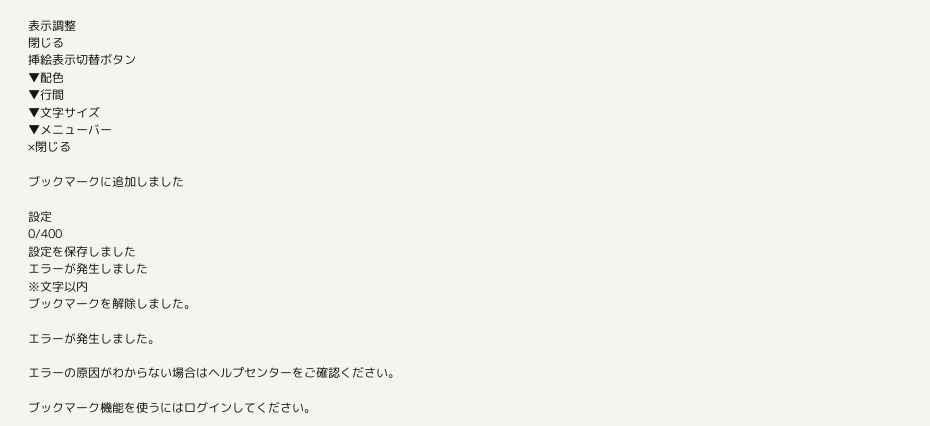表示調整
閉じる
挿絵表示切替ボタン
▼配色
▼行間
▼文字サイズ
▼メニューバー
×閉じる

ブックマークに追加しました

設定
0/400
設定を保存しました
エラーが発生しました
※文字以内
ブックマークを解除しました。

エラーが発生しました。

エラーの原因がわからない場合はヘルプセンターをご確認ください。

ブックマーク機能を使うにはログインしてください。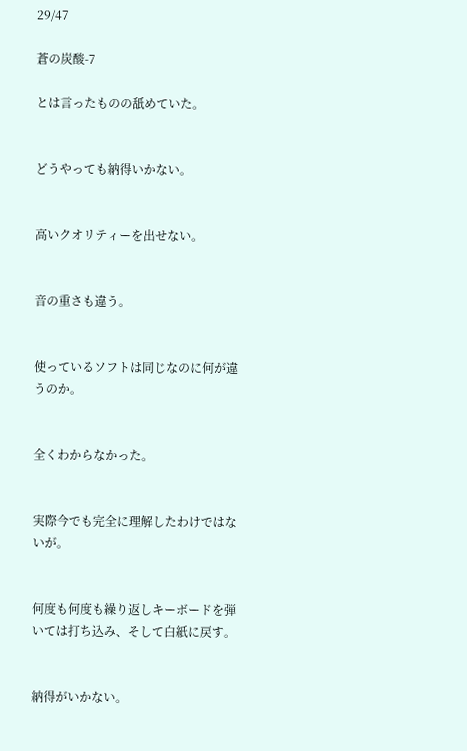29/47

蒼の炭酸-7

とは言ったものの舐めていた。


どうやっても納得いかない。


高いクオリティーを出せない。


音の重さも違う。


使っているソフトは同じなのに何が違うのか。


全くわからなかった。


実際今でも完全に理解したわけではないが。


何度も何度も繰り返しキーボードを弾いては打ち込み、そして白紙に戻す。


納得がいかない。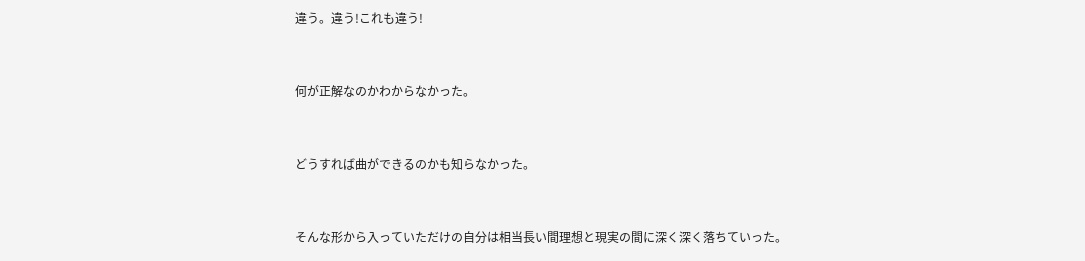違う。違う!これも違う!


何が正解なのかわからなかった。


どうすれば曲ができるのかも知らなかった。


そんな形から入っていただけの自分は相当長い間理想と現実の間に深く深く落ちていった。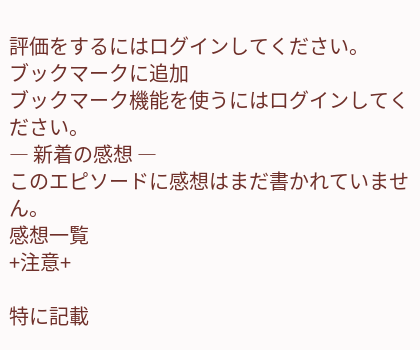評価をするにはログインしてください。
ブックマークに追加
ブックマーク機能を使うにはログインしてください。
― 新着の感想 ―
このエピソードに感想はまだ書かれていません。
感想一覧
+注意+

特に記載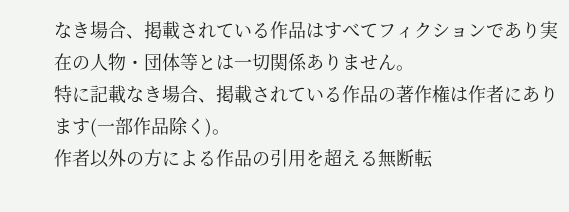なき場合、掲載されている作品はすべてフィクションであり実在の人物・団体等とは一切関係ありません。
特に記載なき場合、掲載されている作品の著作権は作者にあります(一部作品除く)。
作者以外の方による作品の引用を超える無断転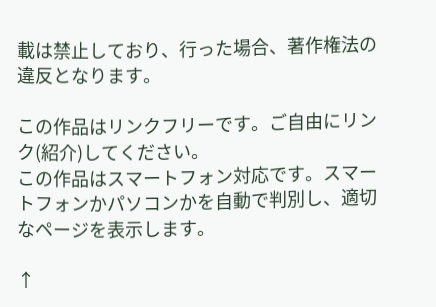載は禁止しており、行った場合、著作権法の違反となります。

この作品はリンクフリーです。ご自由にリンク(紹介)してください。
この作品はスマートフォン対応です。スマートフォンかパソコンかを自動で判別し、適切なページを表示します。

↑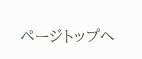ページトップへ